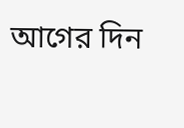আগের দিন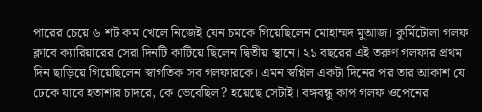পারের চেয়ে ৬ শট কম খেলে নিজেই যেন চমকে গিয়েছিলেন মোহাম্মদ মুআজ। কুর্মিটোলা গলফ ক্লাবে ক্যারিয়ারের সেরা দিনটি কাটিয়ে ছিলেন দ্বিতীয় স্থানে। ২১ বছরের এই তরুণ গলফার প্রথম দিন ছাড়িয়ে গিয়েছিলেন স্বাগতিক সব গলফারকে। এমন স্বপ্নিল একটা দিনের পর তার আকাশ যে ঢেকে যাবে হতাশার চাদরে, কে ভেবেছিল? হয়েছে সেটাই। বঙ্গবন্ধু কাপ গলফ ওপেনের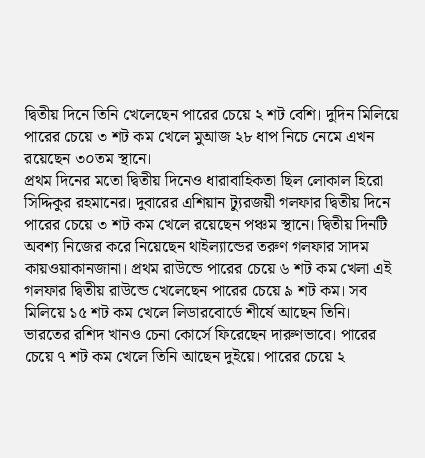দ্বিতীয় দিনে তিনি খেলেছেন পারের চেয়ে ২ শট বেশি। দুদিন মিলিয়ে পারের চেয়ে ৩ শট কম খেলে মুআজ ২৮ ধাপ নিচে নেমে এখন রয়েছেন ৩০তম স্থানে।
প্রথম দিনের মতো দ্বিতীয় দিনেও ধারাবাহিকতা ছিল লোকাল হিরো সিদ্দিকুর রহমানের। দুবারের এশিয়ান ট্যুরজয়ী গলফার দ্বিতীয় দিনে পারের চেয়ে ৩ শট কম খেলে রয়েছেন পঞ্চম স্থানে। দ্বিতীয় দিনটি অবশ্য নিজের করে নিয়েছেন থাইল্যান্ডের তরুণ গলফার সাদম কায়ওয়াকানজানা। প্রথম রাউন্ডে পারের চেয়ে ৬ শট কম খেলা এই গলফার দ্বিতীয় রাউন্ডে খেলেছেন পারের চেয়ে ৯ শট কম। সব মিলিয়ে ১৫ শট কম খেলে লিডারবোর্ডে শীর্ষে আছেন তিনি।
ভারতের রশিদ খানও চেনা কোর্সে ফিরেছেন দারুণভাবে। পারের চেয়ে ৭ শট কম খেলে তিনি আছেন দুইয়ে। পারের চেয়ে ২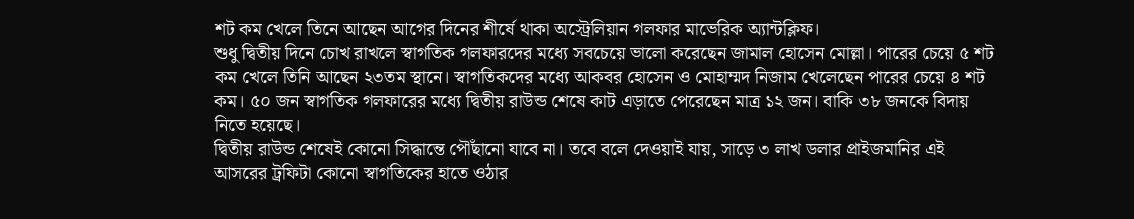শট কম খেলে তিনে আছেন আগের দিনের শীর্ষে থাকা অস্ট্রেলিয়ান গলফার মাভেরিক অ্যান্টক্লিফ।
শুধু দ্বিতীয় দিনে চোখ রাখলে স্বাগতিক গলফারদের মধ্যে সবচেয়ে ভালো করেছেন জামাল হোসেন মোল্লা। পারের চেয়ে ৫ শট কম খেলে তিনি আছেন ২৩তম স্থানে। স্বাগতিকদের মধ্যে আকবর হোসেন ও মোহাম্মদ নিজাম খেলেছেন পারের চেয়ে ৪ শট কম। ৫০ জন স্বাগতিক গলফারের মধ্যে দ্বিতীয় রাউন্ড শেষে কাট এড়াতে পেরেছেন মাত্র ১২ জন। বাকি ৩৮ জনকে বিদায় নিতে হয়েছে।
দ্বিতীয় রাউন্ড শেষেই কোনো সিদ্ধান্তে পৌঁছানো যাবে না। তবে বলে দেওয়াই যায়, সাড়ে ৩ লাখ ডলার প্রাইজমানির এই আসরের ট্রফিটা কোনো স্বাগতিকের হাতে ওঠার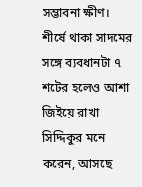সম্ভাবনা ক্ষীণ।
শীর্ষে থাকা সাদমের সঙ্গে ব্যবধানটা ৭ শটের হলেও আশা জিইয়ে রাখা সিদ্দিকুর মনে করেন, আসছে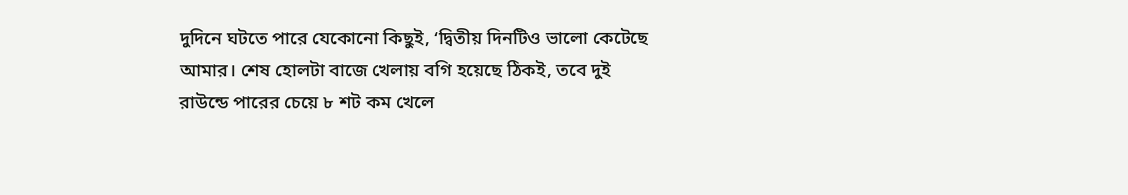দুদিনে ঘটতে পারে যেকোনো কিছুই, ‘দ্বিতীয় দিনটিও ভালো কেটেছে আমার। শেষ হোলটা বাজে খেলায় বগি হয়েছে ঠিকই, তবে দুই রাউন্ডে পারের চেয়ে ৮ শট কম খেলে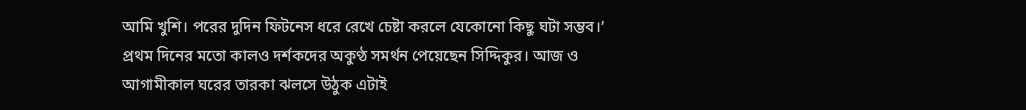আমি খুশি। পরের দুদিন ফিটনেস ধরে রেখে চেষ্টা করলে যেকোনো কিছু ঘটা সম্ভব।’
প্রথম দিনের মতো কালও দর্শকদের অকুণ্ঠ সমর্থন পেয়েছেন সিদ্দিকুর। আজ ও আগামীকাল ঘরের তারকা ঝলসে উঠুক এটাই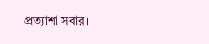প্রত্যাশা সবার।